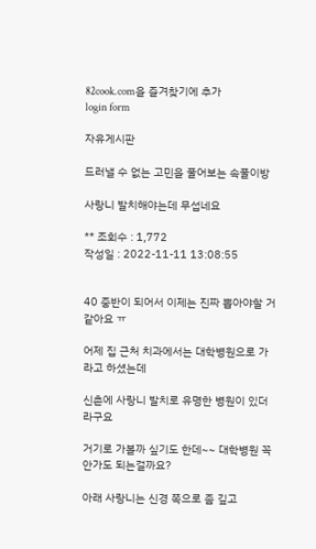82cook.com을 즐겨찾기에 추가
login form

자유게시판

드러낼 수 없는 고민을 풀어보는 속풀이방

사랑니 발치해야는데 무섭네요

** 조회수 : 1,772
작성일 : 2022-11-11 13:08:55


40 중반이 되어서 이제는 진짜 뽑아야할 거 같아요 ㅠ

어제 집 근처 치과에서는 대학병원으로 가라고 하셨는데

신촌에 사랑니 발치로 유명한 병원이 있더라구요

거기로 가볼까 싶기도 한데~~ 대학병원 꼭 안가도 되는걸까요?

아래 사랑니는 신경 쪽으로 좀 깊고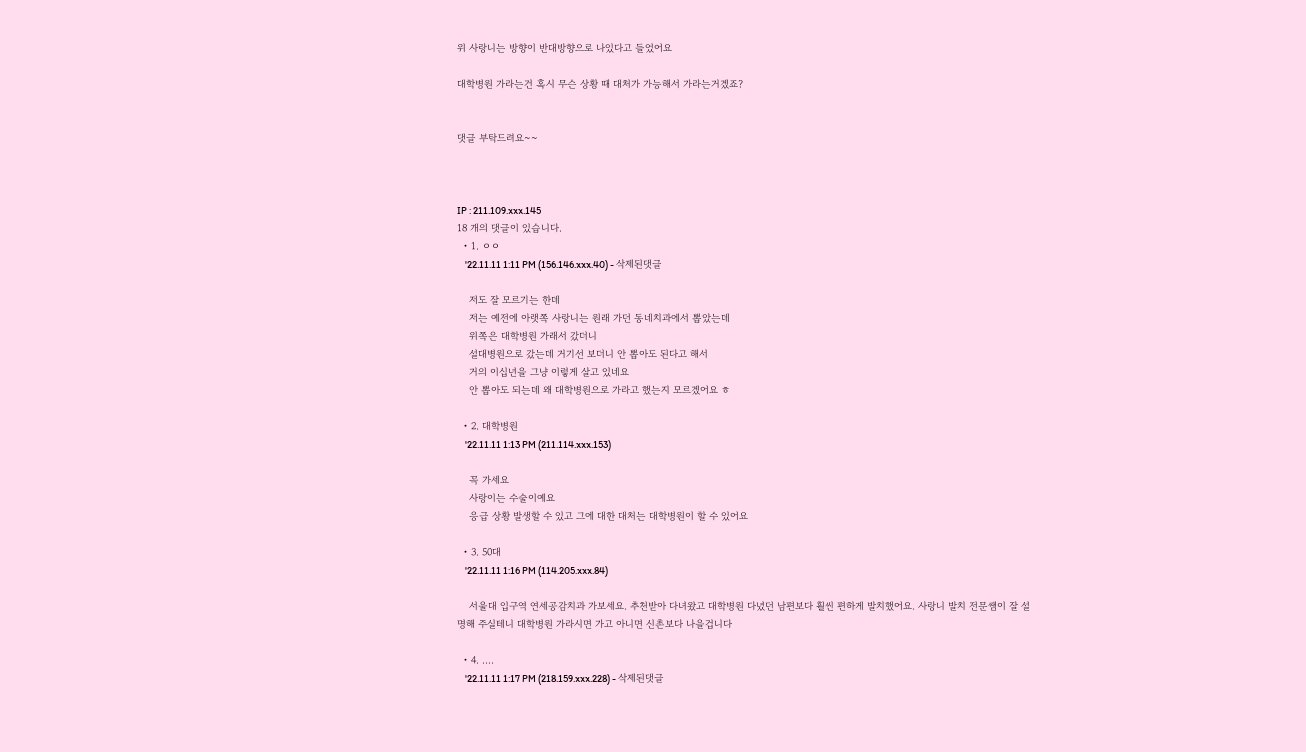위 사랑니는 방향이 반대방향으로 나있다고 들었어요

대학병원 가라는건 혹시 무슨 상황 때 대처가 가능해서 가라는거겠죠?


댓글 부탁드려요~~



IP : 211.109.xxx.145
18 개의 댓글이 있습니다.
  • 1. ㅇㅇ
    '22.11.11 1:11 PM (156.146.xxx.40) - 삭제된댓글

    저도 잘 모르기는 한데
    저는 예전에 아랫쪽 사랑니는 원래 가던 동네치과에서 뽑았는데
    위쪽은 대학병원 가래서 갔더니
    설대병원으로 갔는데 거기선 보더니 안 뽑아도 된다고 해서
    거의 이십년을 그냥 이렇게 살고 있네요
    안 뽑아도 되는데 왜 대학병원으로 가라고 했는지 모르겠어요 ㅎ

  • 2. 대학병원
    '22.11.11 1:13 PM (211.114.xxx.153)

    꼭 가세요
    사랑이는 수술이예요
    응급 상황 발생할 수 있고 그에 대한 대처는 대학병원이 할 수 있어요

  • 3. 50대
    '22.11.11 1:16 PM (114.205.xxx.84)

    서울대 입구역 연세공감치과 가보세요. 추천받아 다녀왔고 대학병원 다녔던 남편보다 훨씬 편하게 발치했어요. 사랑니 발치 전문쌤이 잘 설명해 주실테니 대학병원 가라시면 가고 아니면 신촌보다 나을겁니다

  • 4. ....
    '22.11.11 1:17 PM (218.159.xxx.228) - 삭제된댓글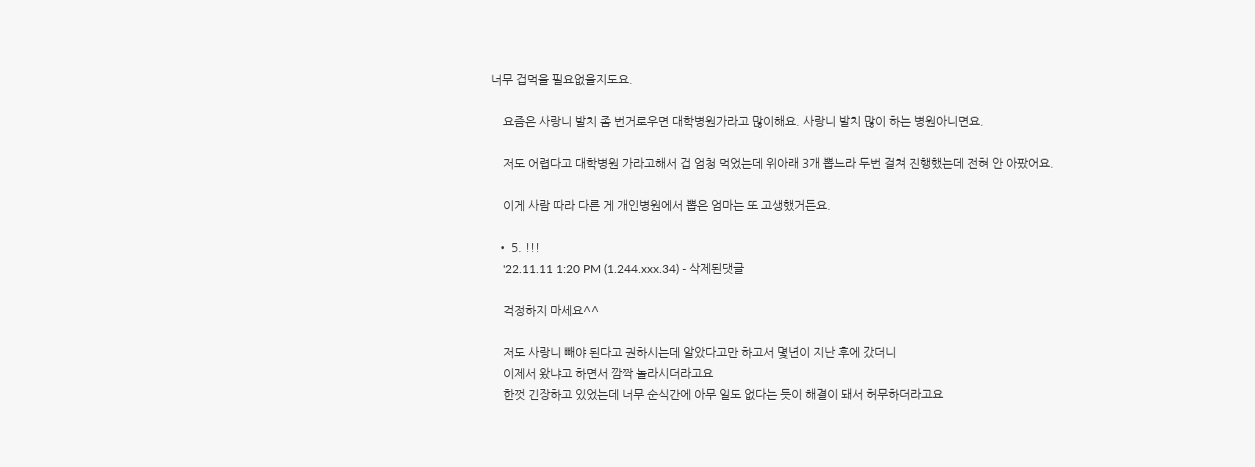너무 겁먹을 필요없을지도요.

    요즘은 사랑니 발치 좀 번거로우면 대학병원가라고 많이해요. 사랑니 발치 많이 하는 병원아니면요.

    저도 어렵다고 대학병원 가라고해서 겁 엄청 먹었는데 위아래 3개 뽑느라 두번 걸쳐 진행했는데 전혀 안 아팠어요.

    이게 사람 따라 다른 게 개인병원에서 뽑은 엄마는 또 고생했거든요.

  • 5. !!!
    '22.11.11 1:20 PM (1.244.xxx.34) - 삭제된댓글

    걱정하지 마세요^^

    저도 사랑니 빼야 된다고 권하시는데 알았다고만 하고서 몇년이 지난 후에 갔더니
    이제서 왔냐고 하면서 깜짝 놀라시더라고요
    한껏 긴장하고 있었는데 너무 순식간에 아무 일도 없다는 듯이 해결이 돼서 허무하더라고요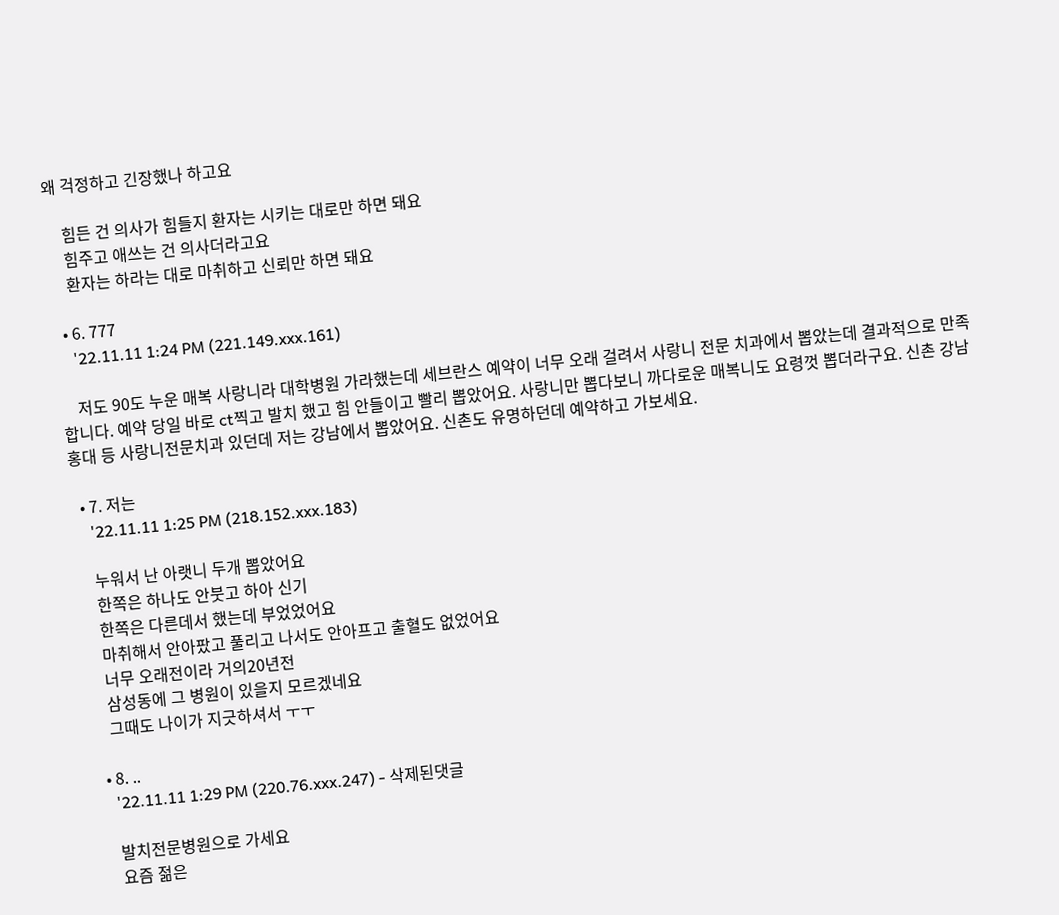왜 걱정하고 긴장했나 하고요

    힘든 건 의사가 힘들지 환자는 시키는 대로만 하면 돼요
    힘주고 애쓰는 건 의사더라고요
    환자는 하라는 대로 마취하고 신뢰만 하면 돼요

  • 6. 777
    '22.11.11 1:24 PM (221.149.xxx.161)

    저도 90도 누운 매복 사랑니라 대학병원 가라했는데 세브란스 예약이 너무 오래 걸려서 사랑니 전문 치과에서 뽑았는데 결과적으로 만족합니다. 예약 당일 바로 ct찍고 발치 했고 힘 안들이고 빨리 뽑았어요. 사랑니만 뽑다보니 까다로운 매복니도 요령껏 뽑더라구요. 신촌 강남 홍대 등 사랑니전문치과 있던데 저는 강남에서 뽑았어요. 신촌도 유명하던데 예약하고 가보세요.

  • 7. 저는
    '22.11.11 1:25 PM (218.152.xxx.183)

    누워서 난 아랫니 두개 뽑았어요
    한쪽은 하나도 안붓고 하아 신기
    한쪽은 다른데서 했는데 부었었어요
    마취해서 안아팠고 풀리고 나서도 안아프고 출혈도 없었어요
    너무 오래전이라 거의20년전
    삼성동에 그 병원이 있을지 모르겠네요
    그때도 나이가 지긋하셔서 ㅜㅜ

  • 8. ..
    '22.11.11 1:29 PM (220.76.xxx.247) - 삭제된댓글

    발치전문병원으로 가세요
    요즘 젊은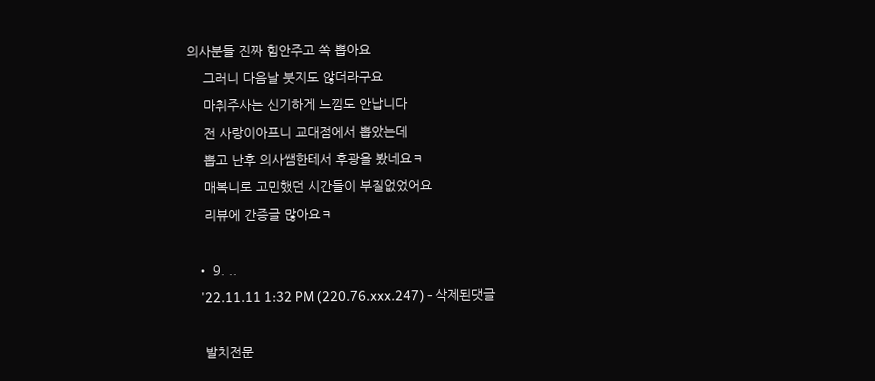의사분들 진짜 힘안주고 쏙 뽑아요
    그러니 다음날 붓지도 않더라구요
    마취주사는 신기하게 느낌도 안납니다
    전 사랑이아프니 교대점에서 뽑았는데
    뽑고 난후 의사쌤한테서 후광을 봤네요ㅋ
    매복니로 고민했던 시간들이 부질없었어요
    리뷰에 간증글 많아요ㅋ

  • 9. ..
    '22.11.11 1:32 PM (220.76.xxx.247) - 삭제된댓글

    발치전문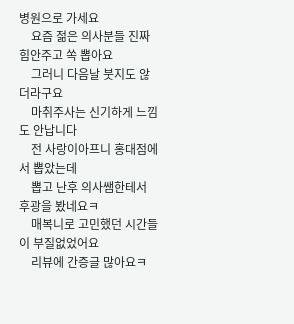병원으로 가세요
    요즘 젊은 의사분들 진짜 힘안주고 쏙 뽑아요
    그러니 다음날 붓지도 않더라구요
    마취주사는 신기하게 느낌도 안납니다
    전 사랑이아프니 홍대점에서 뽑았는데
    뽑고 난후 의사쌤한테서 후광을 봤네요ㅋ
    매복니로 고민했던 시간들이 부질없었어요
    리뷰에 간증글 많아요ㅋ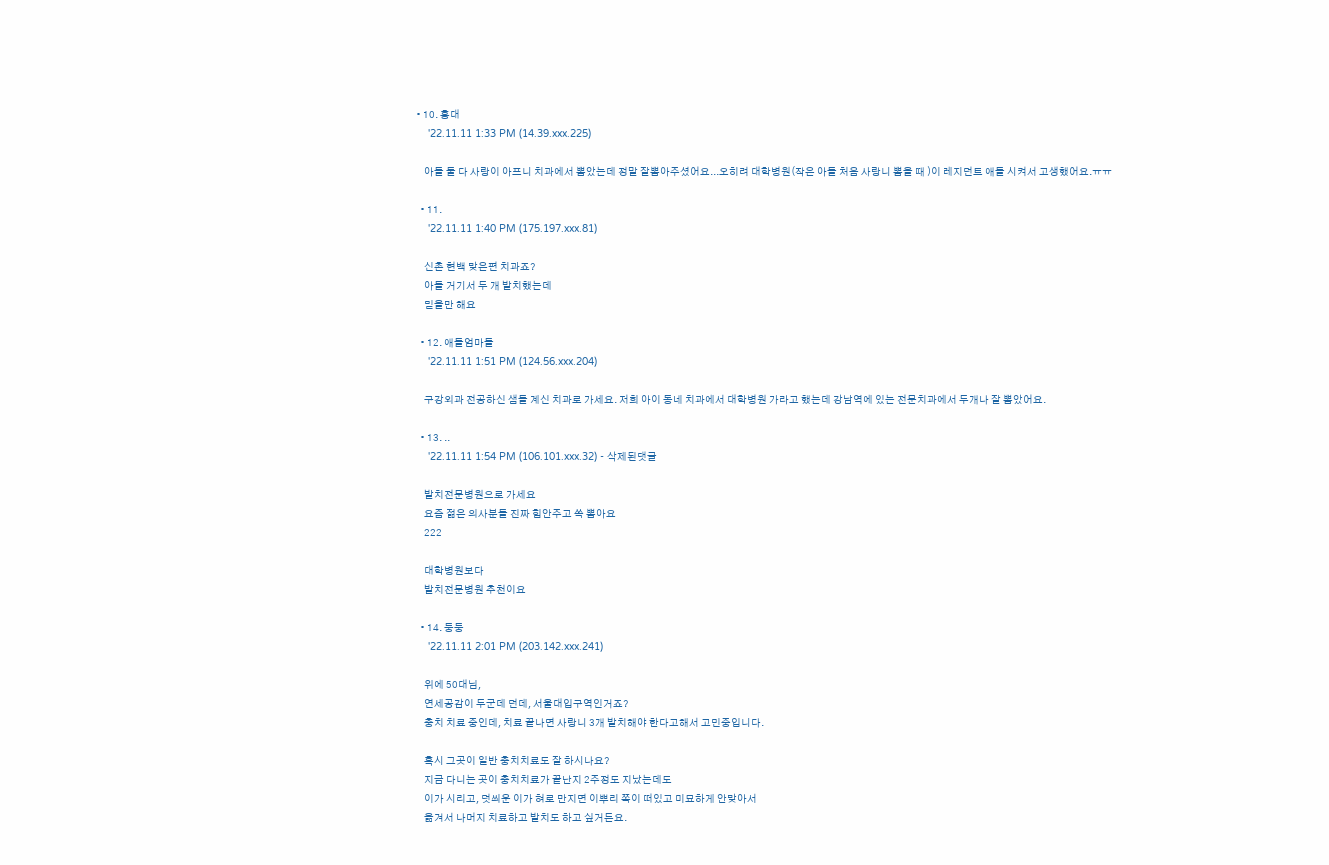• 10. 홍대
    '22.11.11 1:33 PM (14.39.xxx.225)

    아들 둘 다 사랑이 아프니 치과에서 뽑았는데 정말 잘뽑아주셨어요...오히려 대학병원(작은 아들 처음 사랑니 뽑을 때 )이 레지던트 애들 시켜서 고생했어요.ㅠㅠ

  • 11.
    '22.11.11 1:40 PM (175.197.xxx.81)

    신촌 현백 맞은편 치과죠?
    아들 거기서 두 개 발치했는데
    믿을만 해요

  • 12. 애들엄마들
    '22.11.11 1:51 PM (124.56.xxx.204)

    구강외과 전공하신 샘들 계신 치과로 가세요. 저희 아이 동네 치과에서 대학병원 가라고 했는데 강남역에 있는 전문치과에서 두개나 잘 뽑았어요.

  • 13. ..
    '22.11.11 1:54 PM (106.101.xxx.32) - 삭제된댓글

    발치전문병원으로 가세요
    요즘 젊은 의사분들 진짜 힘안주고 쏙 뽑아요
    222

    대학병원보다
    발치전문병원 추천이요

  • 14. 둥둥
    '22.11.11 2:01 PM (203.142.xxx.241)

    위에 50대님,
    연세공감이 두군데 던데, 서울대입구역인거죠?
    충치 치료 중인데, 치료 끝나면 사랑니 3개 발치해야 한다고해서 고민중입니다.

    혹시 그곳이 일반 충치치료도 잘 하시나요?
    지금 다니는 곳이 충치치료가 끝난지 2주정도 지났는데도
    이가 시리고, 덧씌운 이가 혀로 만지면 이뿌리 쪽이 떠있고 미묘하게 안맞아서
    옮겨서 나머지 치료하고 발치도 하고 싶거든요.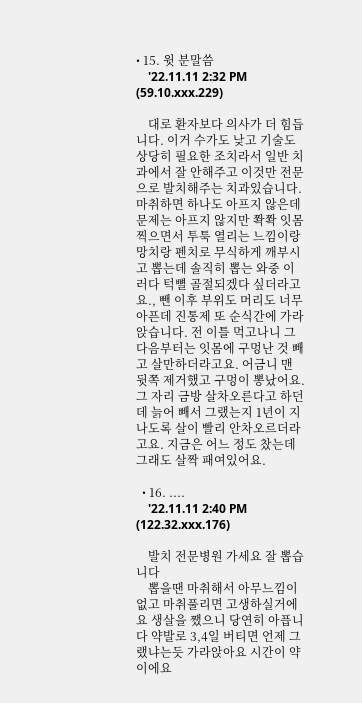• 15. 윗 분말씀
    '22.11.11 2:32 PM (59.10.xxx.229)

    대로 환자보다 의사가 더 힘듭니다. 이거 수가도 낮고 기술도 상당히 필요한 조치라서 일반 치과에서 잘 안해주고 이것만 전문으로 발치해주는 치과있습니다. 마취하면 하나도 아프지 않은데 문제는 아프지 않지만 쫙쫙 잇몸찍으면서 투툭 열리는 느낌이랑 망치랑 펜치로 무식하게 깨부시고 뽑는데 솔직히 뽑는 와중 이러다 턱뼐 골절되겠다 싶더라고요., 뺀 이후 부위도 머리도 너무 아픈데 진통제 또 순식간에 가라앉습니다. 전 이틀 먹고나니 그 다음부터는 잇몸에 구멍난 것 빼고 살만하더라고요. 어금니 맨 뒷쪽 제거했고 구멍이 뽕났어요. 그 자리 금방 살차오른다고 하던데 늙어 빼서 그랬는지 1년이 지나도록 살이 빨리 안차오르더라고요. 지금은 어느 정도 찼는데 그래도 살짝 패여있어요.

  • 16. ....
    '22.11.11 2:40 PM (122.32.xxx.176)

    발치 전문병원 가세요 잘 뽑습니다
    뽑을땐 마취해서 아무느낌이 없고 마취풀리면 고생하실거에요 생살을 쨌으니 당연히 아픕니다 약발로 3,4일 버티면 언제 그랬냐는듯 가라앉아요 시간이 약이에요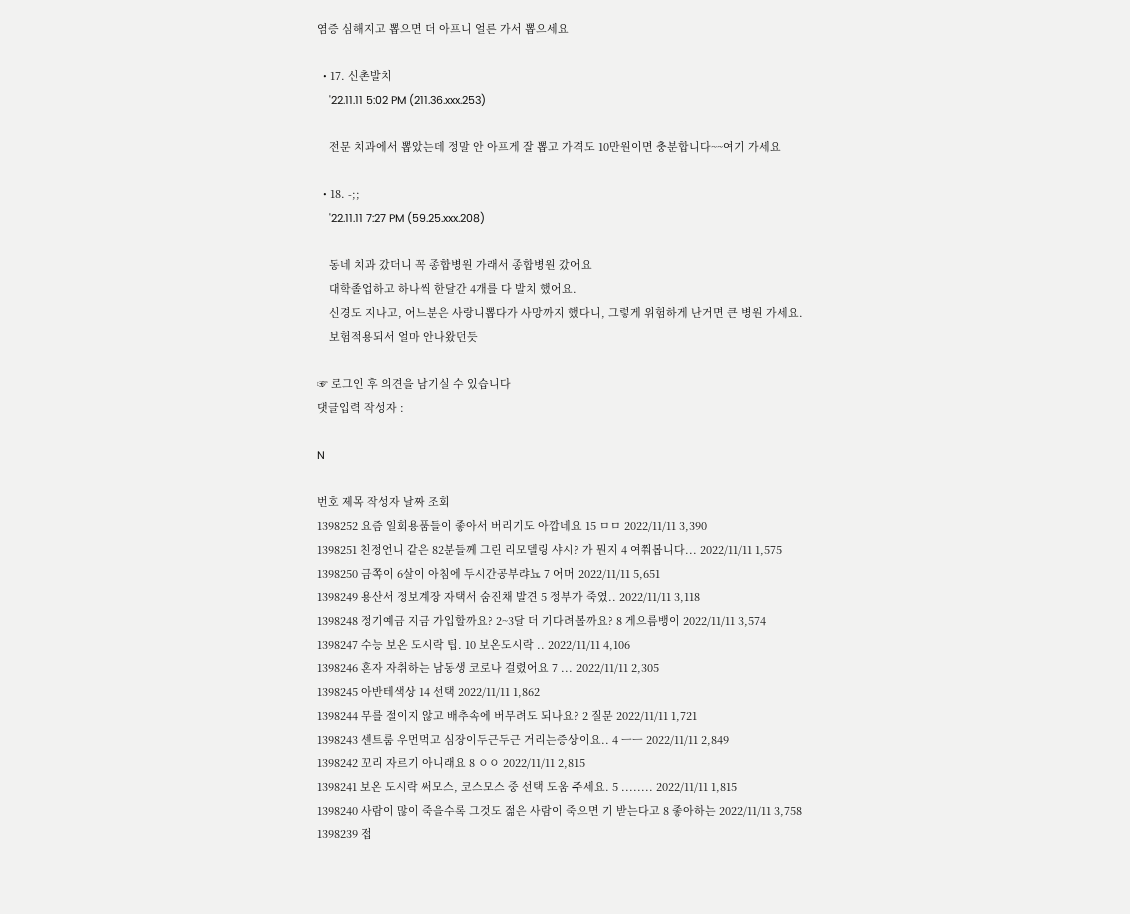염증 심해지고 뽑으면 더 아프니 얼른 가서 뽑으세요

  • 17. 신촌발치
    '22.11.11 5:02 PM (211.36.xxx.253)

    전문 치과에서 뽑았는데 정말 안 아프게 잘 뽑고 가격도 10만원이면 충분합니다~~여기 가세요

  • 18. -;;
    '22.11.11 7:27 PM (59.25.xxx.208)

    동네 치과 갔더니 꼭 종합병원 가래서 종합병원 갔어요
    대학졸업하고 하나씩 한달간 4개를 다 발치 했어요.
    신경도 지나고, 어느분은 사랑니뽑다가 사망까지 했다니, 그렇게 위험하게 난거면 큰 병원 가세요.
    보험적용되서 얼마 안나왔던듯

☞ 로그인 후 의견을 남기실 수 있습니다
댓글입력 작성자 :

N

번호 제목 작성자 날짜 조회
1398252 요즘 일회용품들이 좋아서 버리기도 아깝네요 15 ㅁㅁ 2022/11/11 3,390
1398251 친정언니 같은 82분들께 그린 리모델링 샤시? 가 뭔지 4 여쭤봅니다... 2022/11/11 1,575
1398250 금쪽이 6살이 아침에 두시간공부랴뇨 7 어머 2022/11/11 5,651
1398249 용산서 정보계장 자택서 숨진채 발견 5 정부가 죽였.. 2022/11/11 3,118
1398248 정기예금 지금 가입할까요? 2~3달 더 기다려볼까요? 8 게으름뱅이 2022/11/11 3,574
1398247 수능 보온 도시락 팁. 10 보온도시락 .. 2022/11/11 4,106
1398246 혼자 자취하는 남동생 코로나 걸렸어요 7 ... 2022/11/11 2,305
1398245 아반테색상 14 선택 2022/11/11 1,862
1398244 무를 절이지 않고 배추속에 버무려도 되나요? 2 질문 2022/11/11 1,721
1398243 센트룸 우먼먹고 심장이두근두근 거리는증상이요.. 4 ㅡㅡ 2022/11/11 2,849
1398242 꼬리 자르기 아니래요 8 ㅇㅇ 2022/11/11 2,815
1398241 보온 도시락 써모스, 코스모스 중 선택 도움 주세요. 5 ........ 2022/11/11 1,815
1398240 사람이 많이 죽을수록 그것도 젊은 사람이 죽으면 기 받는다고 8 좋아하는 2022/11/11 3,758
1398239 접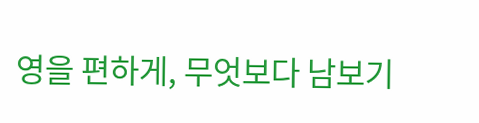영을 편하게, 무엇보다 남보기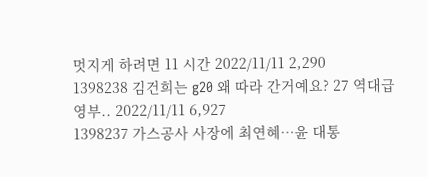멋지게 하려면 11 시간 2022/11/11 2,290
1398238 김건희는 g20 왜 따라 간거예요? 27 역대급 영부.. 2022/11/11 6,927
1398237 가스공사 사장에 최연혜…윤 대통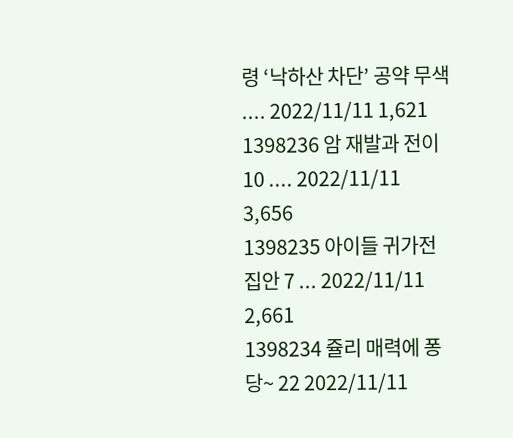령 ‘낙하산 차단’ 공약 무색 .... 2022/11/11 1,621
1398236 암 재발과 전이 10 .... 2022/11/11 3,656
1398235 아이들 귀가전 집안 7 ... 2022/11/11 2,661
1398234 쥴리 매력에 퐁당~ 22 2022/11/11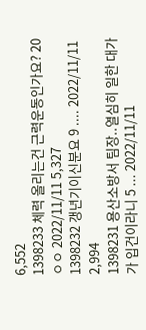6,552
1398233 체력 올리는건 근력운동인가요? 20 ㅇㅇ 2022/11/11 5,327
1398232 갱년기이신분요 9 .... 2022/11/11 2,994
1398231 용산소방서 팀장..열심히 일한 대가가 입건이라니 5 ... 2022/11/11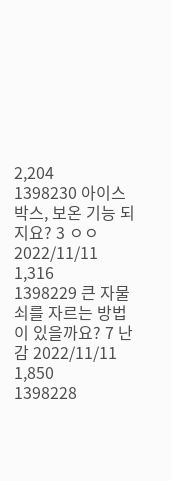2,204
1398230 아이스박스, 보온 기능 되지요? 3 ㅇㅇ 2022/11/11 1,316
1398229 큰 자물쇠를 자르는 방법이 있을까요? 7 난감 2022/11/11 1,850
1398228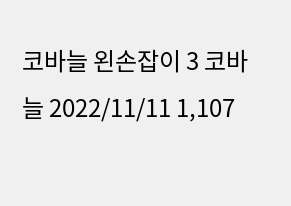코바늘 왼손잡이 3 코바늘 2022/11/11 1,107